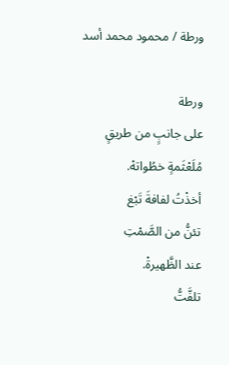ورطة / محمود محمد أسد

ورطة
على جانبٍ من طريقٍ
مُلَعْثَمةٍ خطُواتهْ.
أخذْتُ لفافةَ تَبْغ
تئنُّ من الصَّمْتِ
عند الظَّهيرةْ.
تلفَّتُّ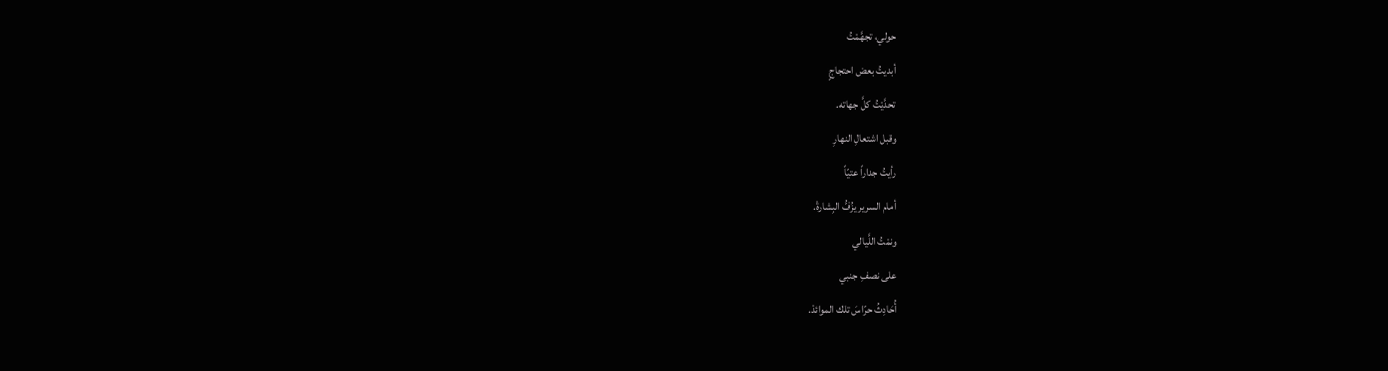حولي، تجهَّمْتُ
أبديتُ بعض احتجاجٍ
تحدَّيْتُ كلَّ جهاته.
وقبل اشتعالِ النهارِ
رأيتُ جداراً عتيّاً
أمام السرير يزُفُّ البِشارةْ.
ونمْتُ اللَّيالي
على نصفِ جنبي
أُحَادِثُ حرّاسَ تلك الموائدْ.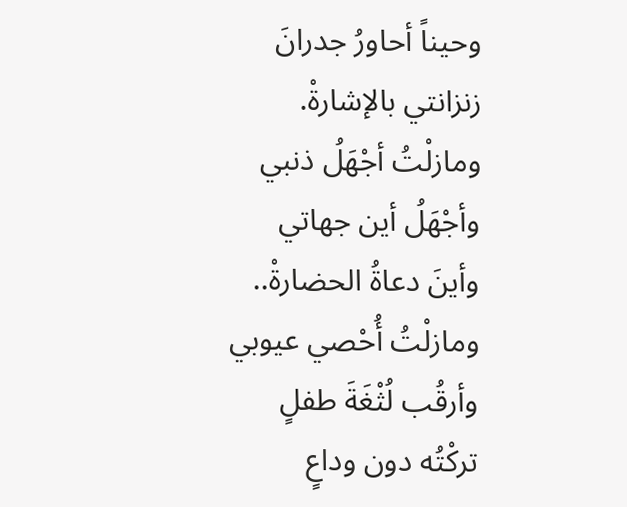وحيناً أحاورُ جدرانَ
زنزانتي بالإشارةْ.
ومازلْتُ أجْهَلُ ذنبي
وأجْهَلُ أين جهاتي
وأينَ دعاةُ الحضارةْ..
ومازلْتُ أُحْصي عيوبي
وأرقُب لُثْغَةَ طفلٍ
تركْتُه دون وداعٍ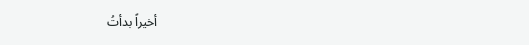أخيراً بدأتُ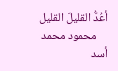أعُدُّ القليلَ القليل
    محمود محمد أسد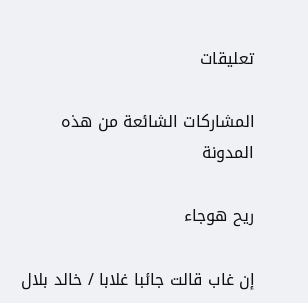تعليقات

المشاركات الشائعة من هذه المدونة

ريح هوجاء

إن غاب قالت جائبا غلابا / خالد بلال